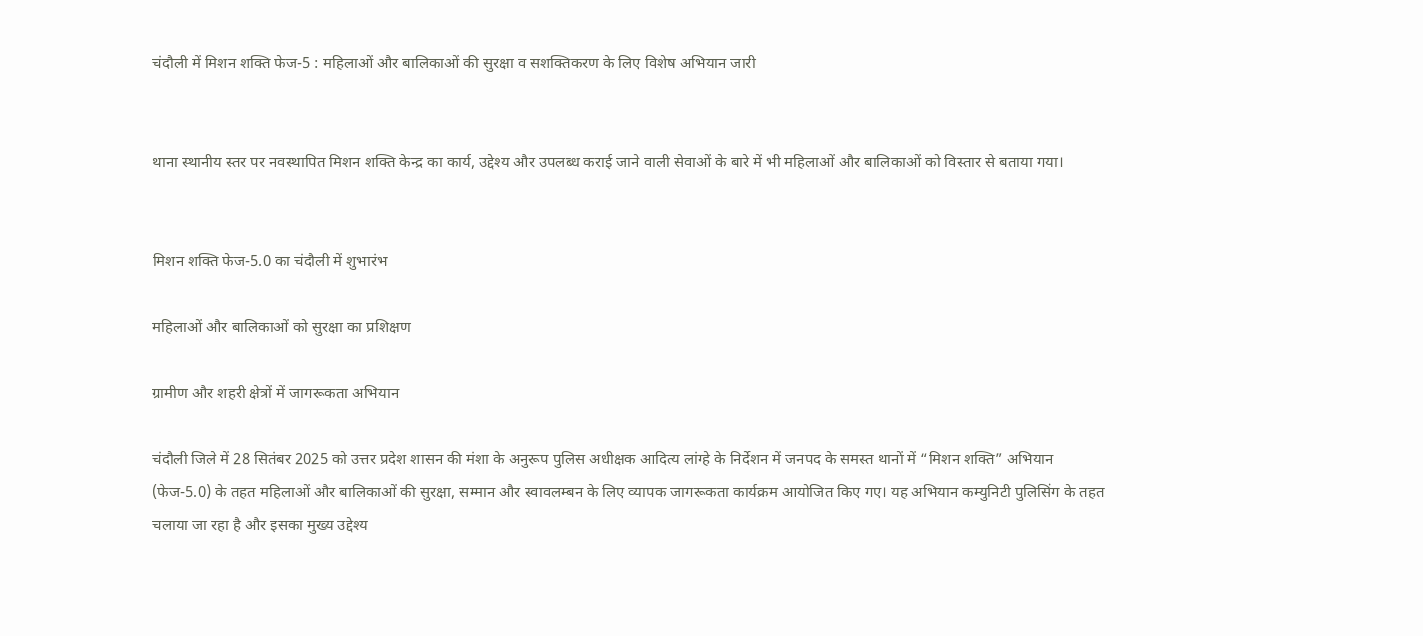चंदौली में मिशन शक्ति फेज-5 : महिलाओं और बालिकाओं की सुरक्षा व सशक्तिकरण के लिए विशेष अभियान जारी


थाना स्थानीय स्तर पर नवस्थापित मिशन शक्ति केन्द्र का कार्य, उद्देश्य और उपलब्ध कराई जाने वाली सेवाओं के बारे में भी महिलाओं और बालिकाओं को विस्तार से बताया गया।


मिशन शक्ति फेज-5.0 का चंदौली में शुभारंभ

महिलाओं और बालिकाओं को सुरक्षा का प्रशिक्षण

ग्रामीण और शहरी क्षेत्रों में जागरूकता अभियान

चंदौली जिले में 28 सितंबर 2025 को उत्तर प्रदेश शासन की मंशा के अनुरूप पुलिस अधीक्षक आदित्य लांग्हे के निर्देशन में जनपद के समस्त थानों में “मिशन शक्ति” अभियान (फेज-5.0) के तहत महिलाओं और बालिकाओं की सुरक्षा, सम्मान और स्वावलम्बन के लिए व्यापक जागरूकता कार्यक्रम आयोजित किए गए। यह अभियान कम्युनिटी पुलिसिंग के तहत चलाया जा रहा है और इसका मुख्य उद्देश्य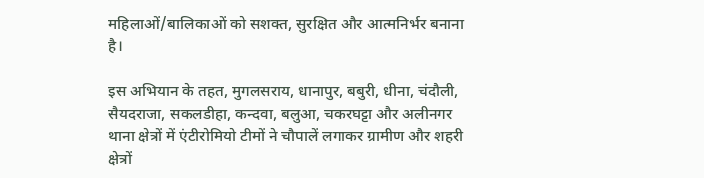महिलाओं/बालिकाओं को सशक्त, सुरक्षित और आत्मनिर्भर बनाना है।

इस अभियान के तहत, मुगलसराय, धानापुर, बबुरी, धीना, चंदौली, सैयदराजा, सकलडीहा, कन्दवा, बलुआ, चकरघट्टा और अलीनगर थाना क्षेत्रों में एंटीरोमियो टीमों ने चौपालें लगाकर ग्रामीण और शहरी क्षेत्रों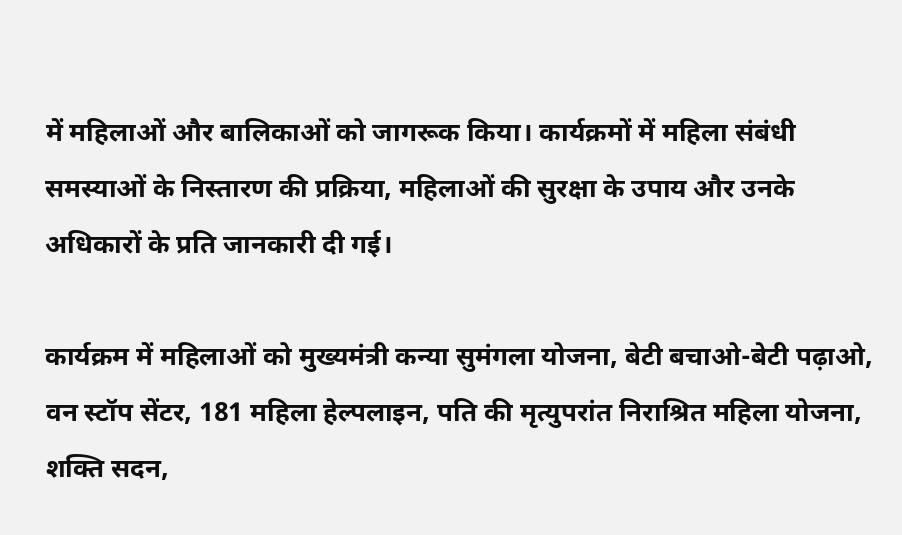में महिलाओं और बालिकाओं को जागरूक किया। कार्यक्रमों में महिला संबंधी समस्याओं के निस्तारण की प्रक्रिया, महिलाओं की सुरक्षा के उपाय और उनके अधिकारों के प्रति जानकारी दी गई।

कार्यक्रम में महिलाओं को मुख्यमंत्री कन्या सुमंगला योजना, बेटी बचाओ-बेटी पढ़ाओ, वन स्टॉप सेंटर, 181 महिला हेल्पलाइन, पति की मृत्युपरांत निराश्रित महिला योजना, शक्ति सदन,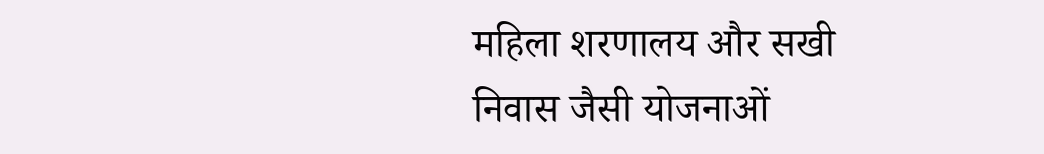महिला शरणालय और सखी निवास जैसी योजनाओं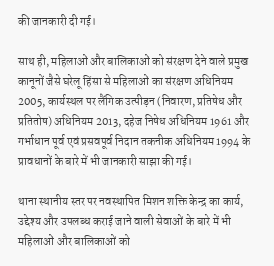की जानकारी दी गई।

साथ ही, महिलाओं और बालिकाओं को संरक्षण देने वाले प्रमुख कानूनों जैसे घरेलू हिंसा से महिलाओं का संरक्षण अधिनियम 2005, कार्यस्थल पर लैंगिक उत्पीड़न (निवारण, प्रतिषेध और प्रतितोष) अधिनियम 2013, दहेज निषेध अधिनियम 1961 और गर्भाधान पूर्व एवं प्रसवपूर्व निदान तकनीक अधिनियम 1994 के प्रावधानों के बारे में भी जानकारी साझा की गई।

थाना स्थानीय स्तर पर नवस्थापित मिशन शक्ति केन्द्र का कार्य, उद्देश्य और उपलब्ध कराई जाने वाली सेवाओं के बारे में भी महिलाओं और बालिकाओं को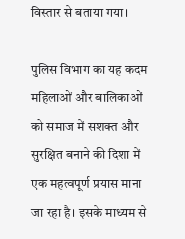विस्तार से बताया गया।

पुलिस विभाग का यह कदम महिलाओं और बालिकाओं को समाज में सशक्त और सुरक्षित बनाने की दिशा में एक महत्वपूर्ण प्रयास माना जा रहा है। इसके माध्यम से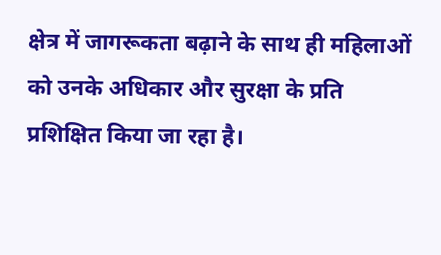क्षेत्र में जागरूकता बढ़ाने के साथ ही महिलाओं को उनके अधिकार और सुरक्षा के प्रति प्रशिक्षित किया जा रहा है।